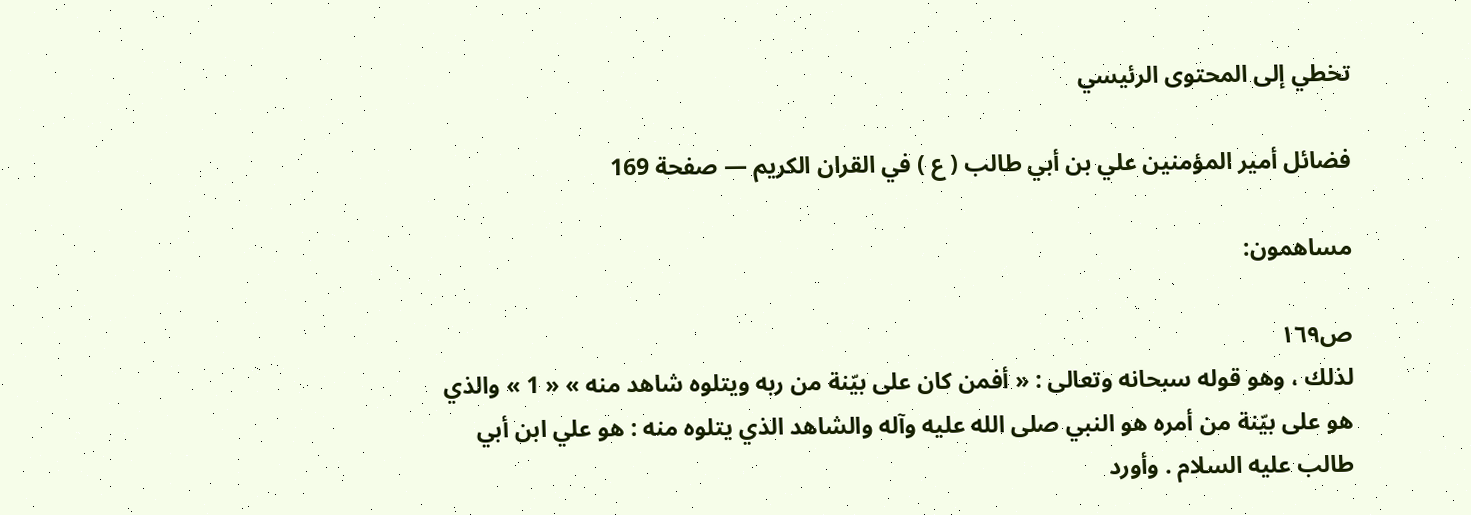تخطي إلى المحتوى الرئيسي

فضائل أمير المؤمنين علي بن أبي طالب ( ع ) في القران الكريم — صفحة 169

مساهمون:

ص١٦٩
لذلك ، وهو قوله سبحانه وتعالى : « أفمن كان على بيّنة من ربه ويتلوه شاهد منه » « 1 » والذي هو على بيّنة من أمره هو النبي صلى الله عليه وآله والشاهد الذي يتلوه منه : هو علي ابن أبي طالب عليه السلام . وأورد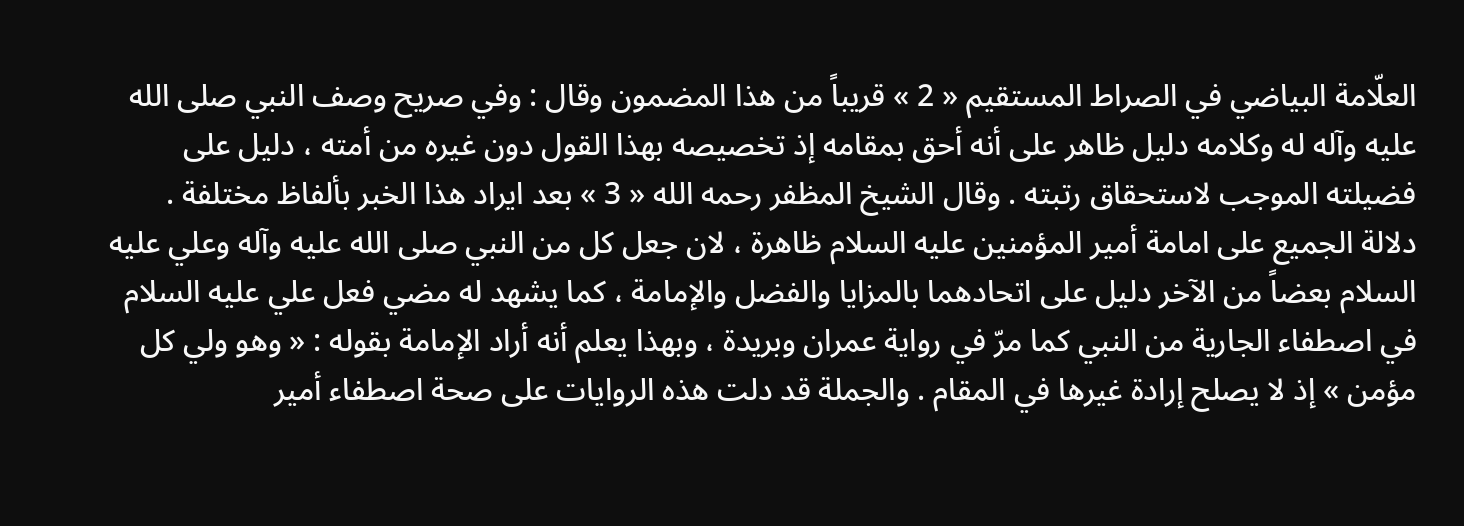العلّامة البياضي في الصراط المستقيم « 2 » قريباً من هذا المضمون وقال : وفي صريح وصف النبي صلى الله عليه وآله له وكلامه دليل ظاهر على أنه أحق بمقامه إذ تخصيصه بهذا القول دون غيره من أمته ، دليل على فضيلته الموجب لاستحقاق رتبته . وقال الشيخ المظفر رحمه الله « 3 » بعد ايراد هذا الخبر بألفاظ مختلفة . دلالة الجميع على امامة أمير المؤمنين عليه السلام ظاهرة ، لان جعل كل من النبي صلى الله عليه وآله وعلي عليه السلام بعضاً من الآخر دليل على اتحادهما بالمزايا والفضل والإمامة ، كما يشهد له مضي فعل علي عليه السلام في اصطفاء الجارية من النبي كما مرّ في رواية عمران وبريدة ، وبهذا يعلم أنه أراد الإمامة بقوله : « وهو ولي كل مؤمن » إذ لا يصلح إرادة غيرها في المقام . والجملة قد دلت هذه الروايات على صحة اصطفاء أمير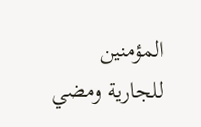المؤمنين للجارية ومضي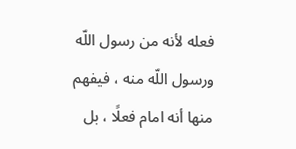فعله لأنه من رسول اللّه ورسول اللّه منه ، فيفهم منها أنه امام فعلًا ، بل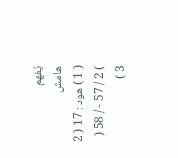يُفهم
هامش
( 1 ) هود : 17 ( 2 ) 2 / 57 - / 58 ( 3 )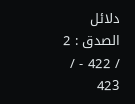دلائل الصدق : 2 / 422 - / 423